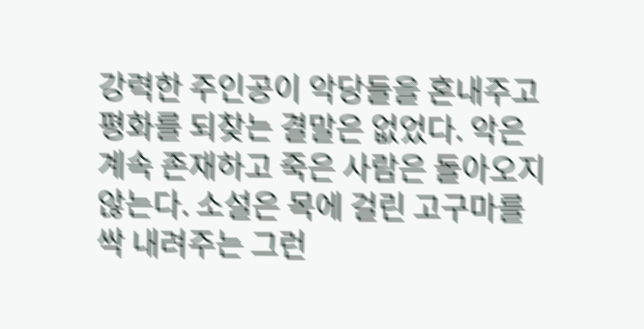강력한 주인공이 악당들을 혼내주고 평화를 되찾는 결말은 없었다. 악은 계속 존재하고 죽은 사람은 돌아오지 않는다. 소설은 목에 걸린 고구마를 싹 내려주는 그런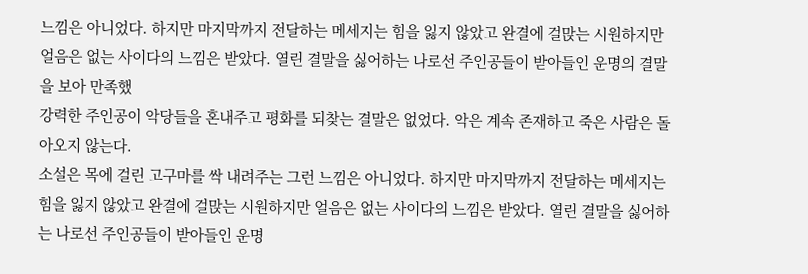느낌은 아니었다. 하지만 마지막까지 전달하는 메세지는 힘을 잃지 않았고 완결에 걸맍는 시원하지만 얼음은 없는 사이다의 느낌은 받았다. 열린 결말을 싫어하는 나로선 주인공들이 받아들인 운명의 결말을 보아 만족했
강력한 주인공이 악당들을 혼내주고 평화를 되찾는 결말은 없었다. 악은 계속 존재하고 죽은 사람은 돌아오지 않는다.
소설은 목에 걸린 고구마를 싹 내려주는 그런 느낌은 아니었다. 하지만 마지막까지 전달하는 메세지는 힘을 잃지 않았고 완결에 걸맍는 시원하지만 얼음은 없는 사이다의 느낌은 받았다. 열린 결말을 싫어하는 나로선 주인공들이 받아들인 운명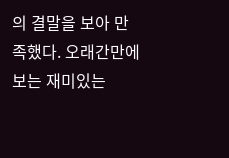의 결말을 보아 만족했다. 오래간만에 보는 재미있는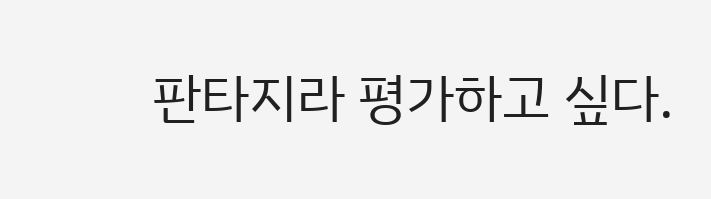판타지라 평가하고 싶다.